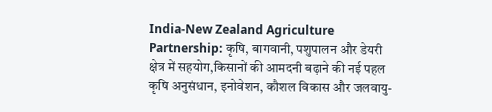India-New Zealand Agriculture Partnership: कृषि, बागवानी, पशुपालन और डेयरी क्षेत्र में सहयोग,किसानों की आमदनी बढ़ाने की नई पहल
कृषि अनुसंधान, इनोवेशन, कौशल विकास और जलवायु-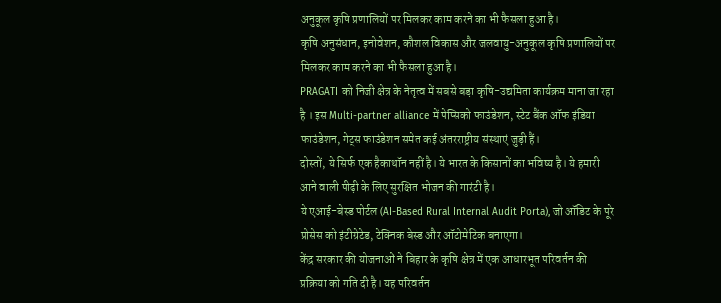अनुकूल कृषि प्रणालियों पर मिलकर काम करने का भी फैसला हुआ है।
कृषि अनुसंधान, इनोवेशन, कौशल विकास और जलवायु-अनुकूल कृषि प्रणालियों पर मिलकर काम करने का भी फैसला हुआ है।
PRAGATI को निजी क्षेत्र के नेतृत्व में सबसे बड़ा कृषि-उद्यमिता कार्यक्रम माना जा रहा है । इस Multi-partner alliance में पेप्सिको फाउंडेशन, स्टेट बैंक ऑफ इंडिया फाउंडेशन, गेट्स फाउंडेशन समेत कई अंतरराष्ट्रीय संस्थाएं जुड़ी हैं।
दोस्तों, ये सिर्फ एक हैकाथॉन नहीं है। ये भारत के किसानों का भविष्य है। ये हमारी आने वाली पीढ़ी के लिए सुरक्षित भोजन की गारंटी है।
ये एआई-बेस्ड पोर्टल (AI-Based Rural Internal Audit Porta), जो ऑडिट के पूरे प्रोसेस को इंटीग्रेटेड, टेक्निक बेस्ड और ऑटोमेटिक बनाएगा।
केंद्र सरकार की योजनाओं ने बिहार के कृषि क्षेत्र में एक आधारभूत परिवर्तन की प्रक्रिया को गति दी है। यह परिवर्तन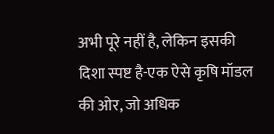अभी पूरे नहीं है, लेकिन इसकी दिशा स्पष्ट है-एक ऐसे कृषि मॉडल की ओर, जो अधिक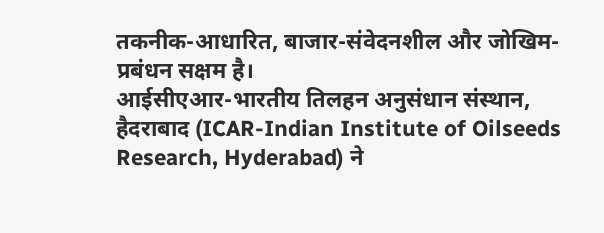तकनीक-आधारित, बाजार-संवेदनशील और जोखिम-प्रबंधन सक्षम है।
आईसीएआर-भारतीय तिलहन अनुसंधान संस्थान, हैदराबाद (ICAR-Indian Institute of Oilseeds Research, Hyderabad) ने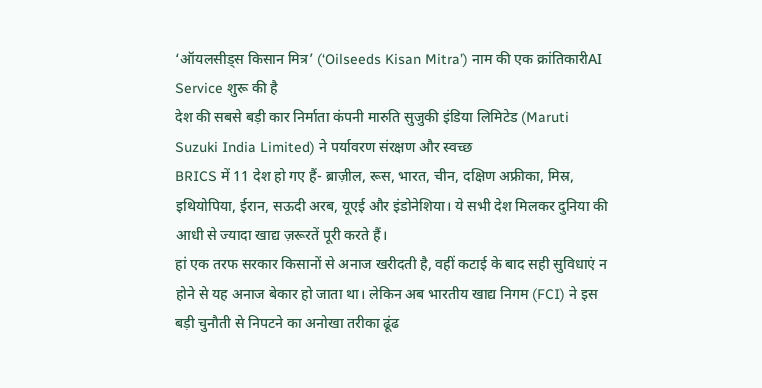‘ऑयलसीड्स किसान मित्र’ (‘Oilseeds Kisan Mitra’) नाम की एक क्रांतिकारीAI Service शुरू की है
देश की सबसे बड़ी कार निर्माता कंपनी मारुति सुजुकी इंडिया लिमिटेड (Maruti Suzuki India Limited) ने पर्यावरण संरक्षण और स्वच्छ
BRICS में 11 देश हो गए हैं- ब्राज़ील, रूस, भारत, चीन, दक्षिण अफ्रीका, मिस्र, इथियोपिया, ईरान, सऊदी अरब, यूएई और इंडोनेशिया। ये सभी देश मिलकर दुनिया की आधी से ज्यादा खाद्य ज़रूरतें पूरी करते हैं।
हां एक तरफ सरकार किसानों से अनाज खरीदती है, वहीं कटाई के बाद सही सुविधाएं न होने से यह अनाज बेकार हो जाता था। लेकिन अब भारतीय खाद्य निगम (FCI) ने इस बड़ी चुनौती से निपटने का अनोखा तरीका ढूंढ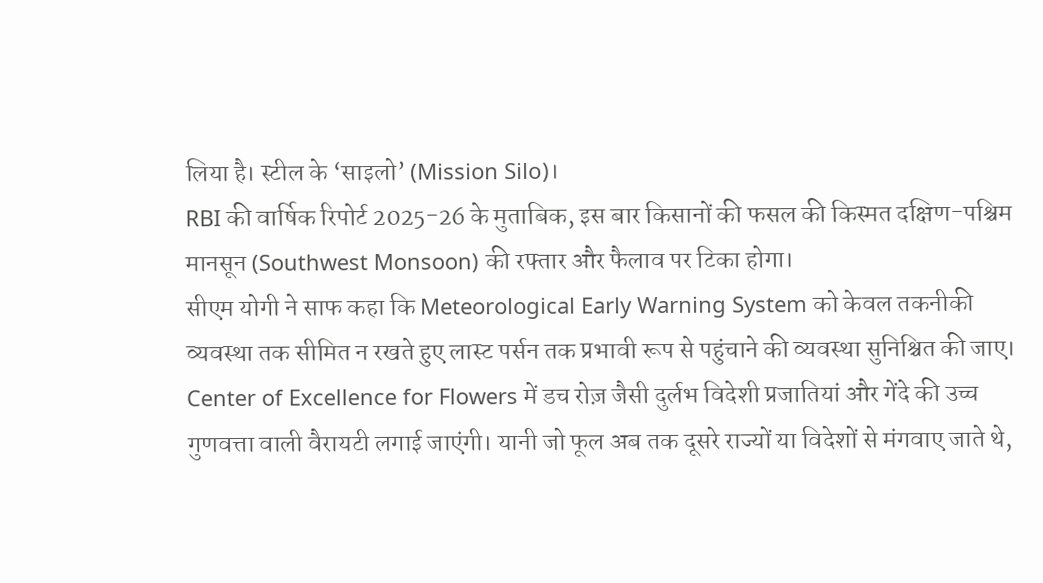लिया है। स्टील के ‘साइलो’ (Mission Silo)।
RBI की वार्षिक रिपोर्ट 2025-26 के मुताबिक, इस बार किसानों की फसल की किस्मत दक्षिण-पश्चिम मानसून (Southwest Monsoon) की रफ्तार और फैलाव पर टिका होगा।
सीएम योगी ने साफ कहा कि Meteorological Early Warning System को केवल तकनीकी व्यवस्था तक सीमित न रखते हुए लास्ट पर्सन तक प्रभावी रूप से पहुंचाने की व्यवस्था सुनिश्चित की जाए।
Center of Excellence for Flowers में डच रोज़ जैसी दुर्लभ विदेशी प्रजातियां और गेंदे की उच्च गुणवत्ता वाली वैरायटी लगाई जाएंगी। यानी जो फूल अब तक दूसरे राज्यों या विदेशों से मंगवाए जाते थे,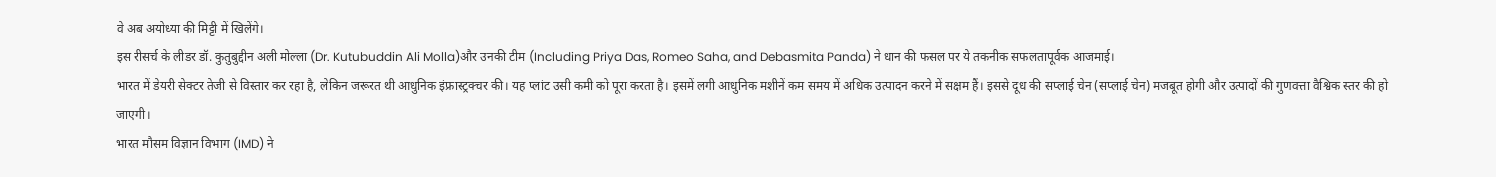वे अब अयोध्या की मिट्टी में खिलेंगे।
इस रीसर्च के लीडर डॉ. कुतुबुद्दीन अली मोल्ला (Dr. Kutubuddin Ali Molla)और उनकी टीम (Including Priya Das, Romeo Saha, and Debasmita Panda) ने धान की फसल पर ये तकनीक सफलतापूर्वक आजमाई।
भारत में डेयरी सेक्टर तेजी से विस्तार कर रहा है, लेकिन जरूरत थी आधुनिक इंफ्रास्ट्रक्चर की। यह प्लांट उसी कमी को पूरा करता है। इसमें लगी आधुनिक मशीनें कम समय में अधिक उत्पादन करने में सक्षम हैं। इससे दूध की सप्लाई चेन (सप्लाई चेन) मजबूत होगी और उत्पादों की गुणवत्ता वैश्विक स्तर की हो जाएगी।
भारत मौसम विज्ञान विभाग (IMD) ने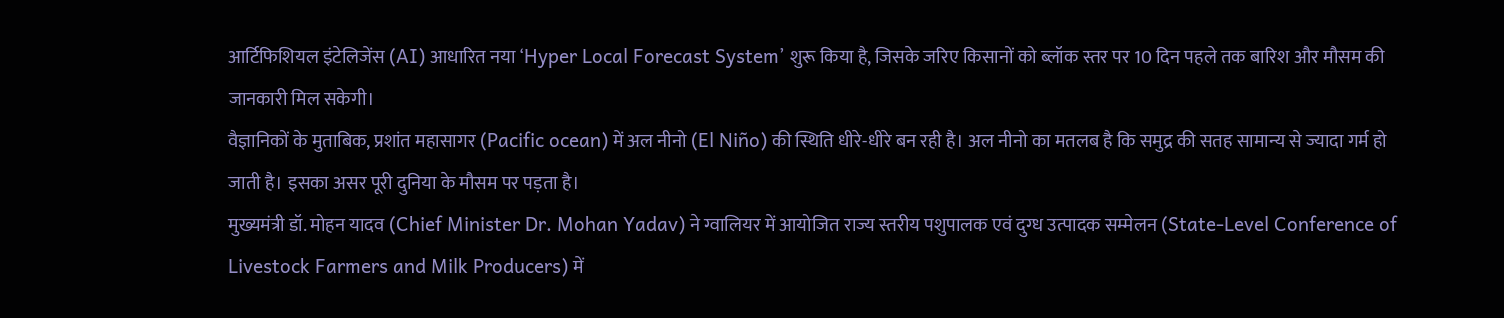आर्टिफिशियल इंटेलिजेंस (AI) आधारित नया ‘Hyper Local Forecast System’ शुरू किया है, जिसके जरिए किसानों को ब्लॉक स्तर पर 10 दिन पहले तक बारिश और मौसम की जानकारी मिल सकेगी।
वैज्ञानिकों के मुताबिक, प्रशांत महासागर (Pacific ocean) में अल नीनो (El Niño) की स्थिति धीरे-धीरे बन रही है। अल नीनो का मतलब है कि समुद्र की सतह सामान्य से ज्यादा गर्म हो जाती है। इसका असर पूरी दुनिया के मौसम पर पड़ता है।
मुख्यमंत्री डॉ. मोहन यादव (Chief Minister Dr. Mohan Yadav) ने ग्वालियर में आयोजित राज्य स्तरीय पशुपालक एवं दुग्ध उत्पादक सम्मेलन (State-Level Conference of Livestock Farmers and Milk Producers) में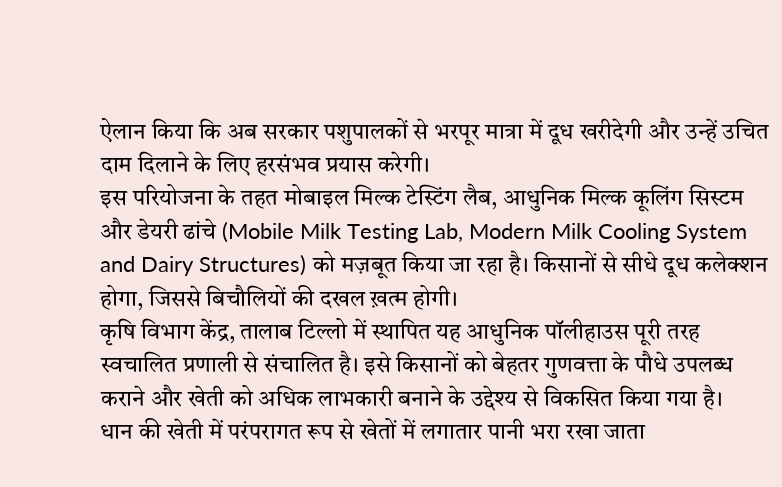ऐलान किया कि अब सरकार पशुपालकों से भरपूर मात्रा में दूध खरीदेगी और उन्हें उचित दाम दिलाने के लिए हरसंभव प्रयास करेगी।
इस परियोजना के तहत मोबाइल मिल्क टेस्टिंग लैब, आधुनिक मिल्क कूलिंग सिस्टम और डेयरी ढांचे (Mobile Milk Testing Lab, Modern Milk Cooling System and Dairy Structures) को मज़बूत किया जा रहा है। किसानों से सीधे दूध कलेक्शन होगा, जिससे बिचौलियों की दखल ख़त्म होगी।
कृषि विभाग केंद्र, तालाब टिल्लो में स्थापित यह आधुनिक पॉलीहाउस पूरी तरह स्वचालित प्रणाली से संचालित है। इसे किसानों को बेहतर गुणवत्ता के पौधे उपलब्ध कराने और खेती को अधिक लाभकारी बनाने के उद्देश्य से विकसित किया गया है।
धान की खेती में परंपरागत रूप से खेतों में लगातार पानी भरा रखा जाता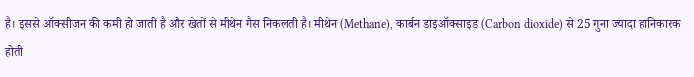है। इससे ऑक्सीजन की कमी हो जाती है और खेतों से मीथेन गैस निकलती है। मीथेन (Methane), कार्बन डाइऑक्साइड (Carbon dioxide) से 25 गुना ज्यादा हानिकारक होती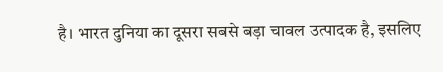है। भारत दुनिया का दूसरा सबसे बड़ा चावल उत्पादक है, इसलिए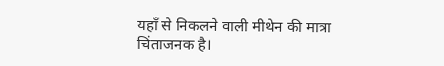यहाँ से निकलने वाली मीथेन की मात्रा चिंताजनक है।